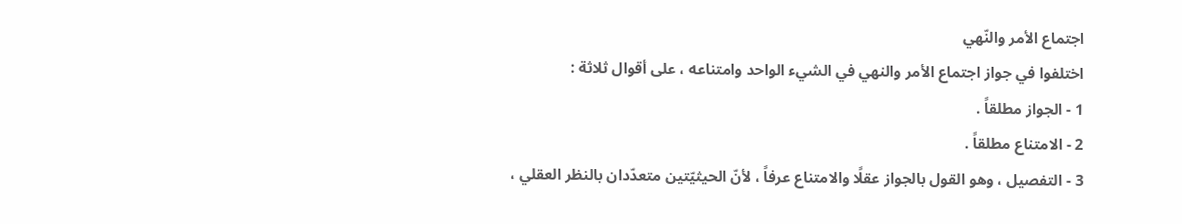اجتماع الأمر والنّهي
اختلفوا في جواز اجتماع الأمر والنهي في الشيء الواحد وامتناعه ، على أقوال ثلاثة :
1 - الجواز مطلقاً .
2 - الامتناع مطلقاً .
3 - التفصيل ، وهو القول بالجواز عقلًا والامتناع عرفاً ، لأنّ الحيثيّتين متعدّدان بالنظر العقلي ،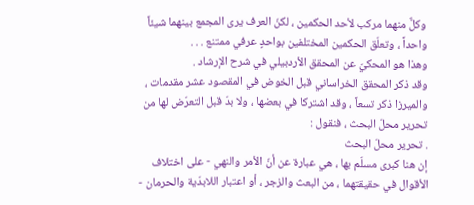وكلٌّ منهما مركب لأحد الحكمين ، لكنّ العرف يرى المجمع بينهما شيئاً واحداً ، وتعلّق الحكمين المختلفين بواحدٍ عرفي ممتنع . . .
وهذا هو المحكيّ عن المحقق الأردبيلي في شرح الإرشاد .
وقد ذكر المحقق الخراساني قبل الخوض في المقصود عشر مقدمات ، والميرزا ذكر تسعاً ، وقد اشتركا في بعضها ، ولا بدّ قبل التعرّض لها من تحرير محلّ البحث ، فنقول :
. تحرير محلّ البحث
إن هنا كبرى مسلّم بها ، هي عبارة عن أنّ الأمر والنهي - على اختلاف الأقوال في حقيقتهما ، من البعث والزجر ، أو اعتبار اللابدّية والحرمان -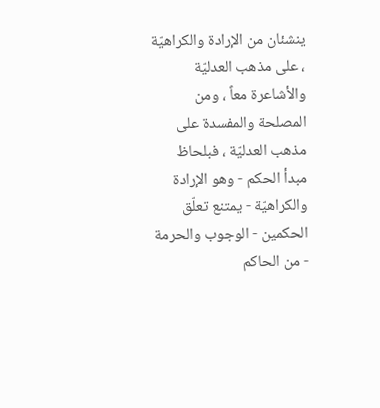ينشئان من الإرادة والكراهيّة ، على مذهب العدليّة والأشاعرة معاً ، ومن المصلحة والمفسدة على مذهب العدليّة ، فبلحاظ مبدأ الحكم - وهو الإرادة والكراهيّة - يمتنع تعلّق الحكمين - الوجوب والحرمة - من الحاكم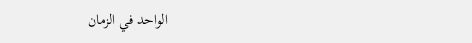الواحد في الزمان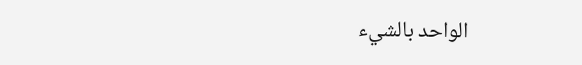الواحد بالشيء